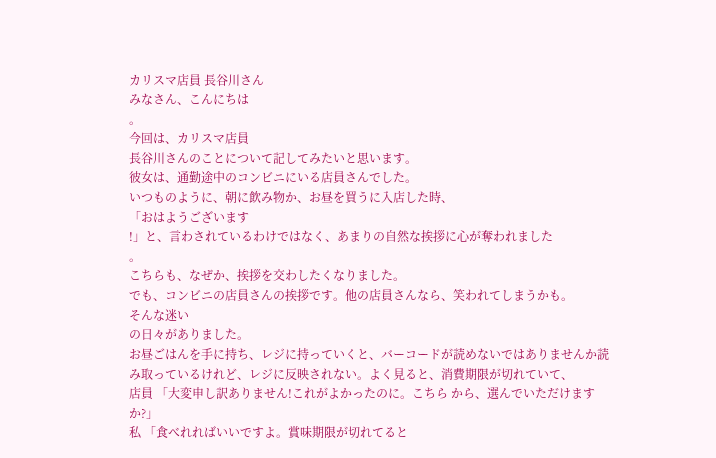カリスマ店員 長谷川さん
みなさん、こんにちは
。
今回は、カリスマ店員
長谷川さんのことについて記してみたいと思います。
彼女は、通勤途中のコンビニにいる店員さんでした。
いつものように、朝に飲み物か、お昼を買うに入店した時、
「おはようございます
!」と、言わされているわけではなく、あまりの自然な挨拶に心が奪われました
。
こちらも、なぜか、挨拶を交わしたくなりました。
でも、コンビニの店員さんの挨拶です。他の店員さんなら、笑われてしまうかも。
そんな迷い
の日々がありました。
お昼ごはんを手に持ち、レジに持っていくと、バーコードが読めないではありませんか読み取っているけれど、レジに反映されない。よく見ると、消費期限が切れていて、
店員 「大変申し訳ありません!これがよかったのに。こちら から、選んでいただけますか?」
私 「食べれればいいですよ。賞味期限が切れてると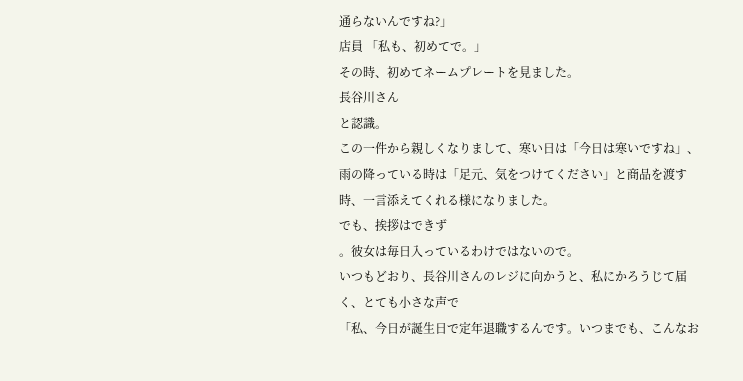通らないんですね?」
店員 「私も、初めてで。」
その時、初めてネームプレートを見ました。
長谷川さん
と認識。
この一件から親しくなりまして、寒い日は「今日は寒いですね」、雨の降っている時は「足元、気をつけてください」と商品を渡す時、一言添えてくれる様になりました。
でも、挨拶はできず
。彼女は毎日入っているわけではないので。
いつもどおり、長谷川さんのレジに向かうと、私にかろうじて届く、とても小さな声で
「私、今日が誕生日で定年退職するんです。いつまでも、こんなお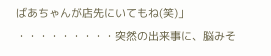ばあちゃんが店先にいてもね(笑)」
・・・・・・・・・突然の出来事に、脳みそ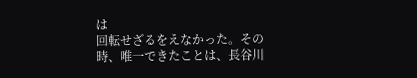は
回転せざるをえなかった。その時、唯一できたことは、長谷川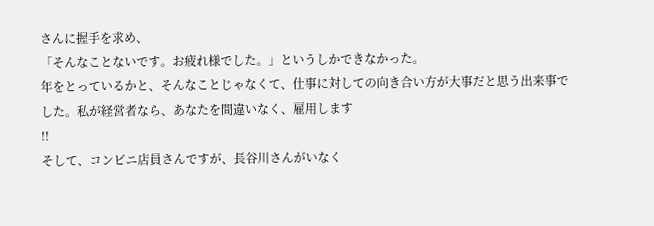さんに握手を求め、
「そんなことないです。お疲れ様でした。」というしかできなかった。
年をとっているかと、そんなことじゃなくて、仕事に対しての向き合い方が大事だと思う出来事でした。私が経営者なら、あなたを間違いなく、雇用します
!!
そして、コンビニ店員さんですが、長谷川さんがいなく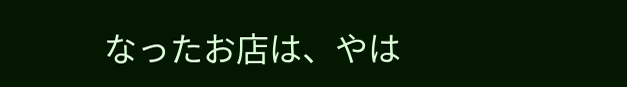なったお店は、やは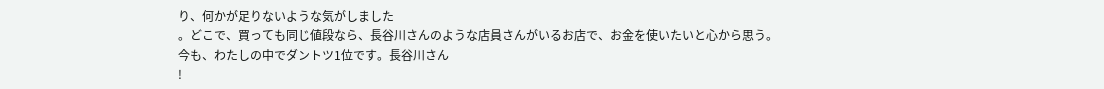り、何かが足りないような気がしました
。どこで、買っても同じ値段なら、長谷川さんのような店員さんがいるお店で、お金を使いたいと心から思う。
今も、わたしの中でダントツ1位です。長谷川さん
!